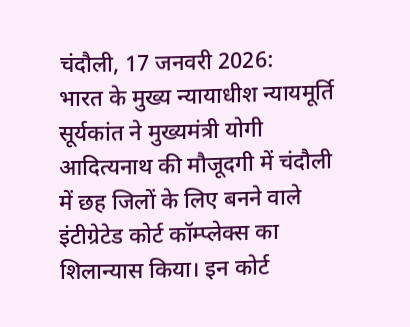चंदौली, 17 जनवरी 2026:
भारत के मुख्य न्यायाधीश न्यायमूर्ति सूर्यकांत ने मुख्यमंत्री योगी आदित्यनाथ की मौजूदगी में चंदौली में छह जिलों के लिए बनने वाले इंटीग्रेटेड कोर्ट कॉम्प्लेक्स का शिलान्यास किया। इन कोर्ट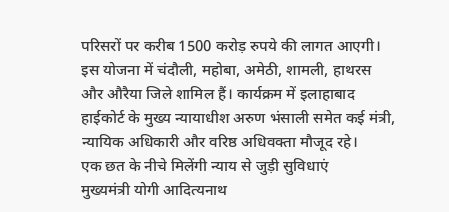परिसरों पर करीब 1500 करोड़ रुपये की लागत आएगी। इस योजना में चंदौली, महोबा, अमेठी, शामली, हाथरस और औरैया जिले शामिल हैं। कार्यक्रम में इलाहाबाद हाईकोर्ट के मुख्य न्यायाधीश अरुण भंसाली समेत कई मंत्री, न्यायिक अधिकारी और वरिष्ठ अधिवक्ता मौजूद रहे।
एक छत के नीचे मिलेंगी न्याय से जुड़ी सुविधाएं
मुख्यमंत्री योगी आदित्यनाथ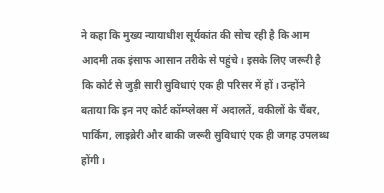ने कहा कि मुख्य न्यायाधीश सूर्यकांत की सोच रही है कि आम आदमी तक इंसाफ आसान तरीके से पहुंचे। इसके लिए जरूरी है कि कोर्ट से जुड़ी सारी सुविधाएं एक ही परिसर में हों। उन्होंने बताया कि इन नए कोर्ट कॉम्प्लेक्स में अदालतें, वकीलों के चैंबर, पार्किंग, लाइब्रेरी और बाकी जरूरी सुविधाएं एक ही जगह उपलब्ध होंगी।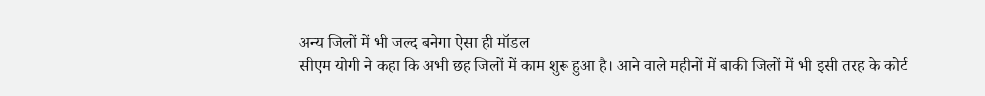अन्य जिलों में भी जल्द बनेगा ऐसा ही मॉडल
सीएम योगी ने कहा कि अभी छह जिलों में काम शुरू हुआ है। आने वाले महीनों में बाकी जिलों में भी इसी तरह के कोर्ट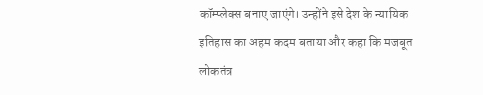कॉम्प्लेक्स बनाए जाएंगे। उन्होंने इसे देश के न्यायिक इतिहास का अहम कदम बताया और कहा कि मजबूत लोकतंत्र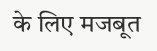के लिए मजबूत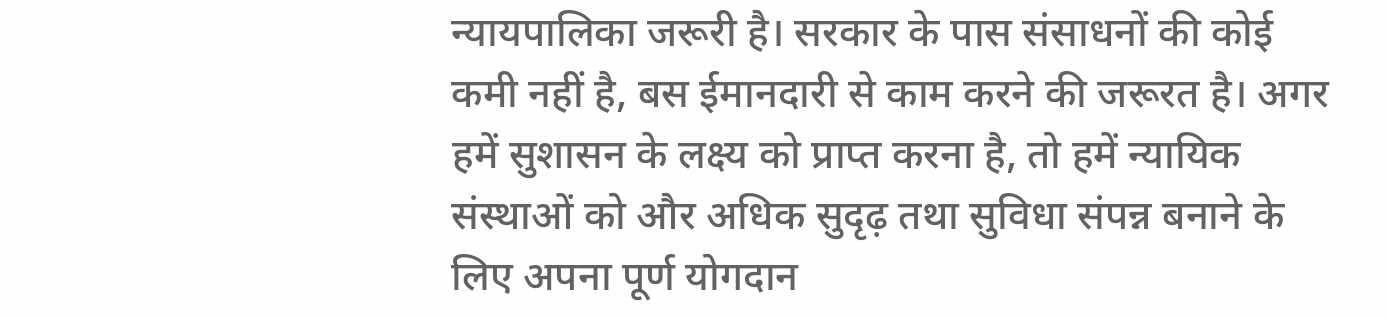न्यायपालिका जरूरी है। सरकार के पास संसाधनों की कोई कमी नहीं है, बस ईमानदारी से काम करने की जरूरत है। अगर हमें सुशासन के लक्ष्य को प्राप्त करना है, तो हमें न्यायिक संस्थाओं को और अधिक सुदृढ़ तथा सुविधा संपन्न बनाने के लिए अपना पूर्ण योगदान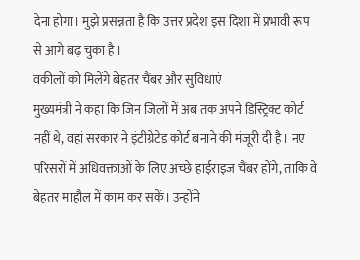देना होगा। मुझे प्रसन्नता है कि उत्तर प्रदेश इस दिशा में प्रभावी रूप से आगे बढ़ चुका है।
वकीलों को मिलेंगे बेहतर चैंबर और सुविधाएं
मुख्यमंत्री ने कहा कि जिन जिलों में अब तक अपने डिस्ट्रिक्ट कोर्ट नहीं थे, वहां सरकार ने इंटीग्रेटेड कोर्ट बनाने की मंजूरी दी है। नए परिसरों में अधिवक्ताओं के लिए अच्छे हाईराइज चैंबर होंगे, ताकि वे बेहतर माहौल में काम कर सकें। उन्होंने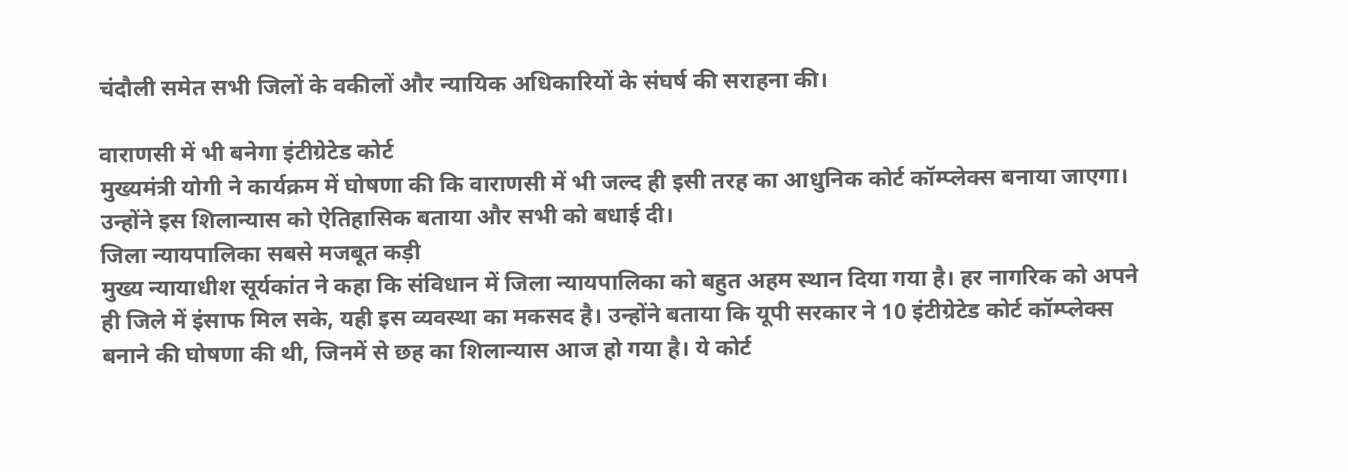चंदौली समेत सभी जिलों के वकीलों और न्यायिक अधिकारियों के संघर्ष की सराहना की।

वाराणसी में भी बनेगा इंटीग्रेटेड कोर्ट
मुख्यमंत्री योगी ने कार्यक्रम में घोषणा की कि वाराणसी में भी जल्द ही इसी तरह का आधुनिक कोर्ट कॉम्प्लेक्स बनाया जाएगा। उन्होंने इस शिलान्यास को ऐतिहासिक बताया और सभी को बधाई दी।
जिला न्यायपालिका सबसे मजबूत कड़ी
मुख्य न्यायाधीश सूर्यकांत ने कहा कि संविधान में जिला न्यायपालिका को बहुत अहम स्थान दिया गया है। हर नागरिक को अपने ही जिले में इंसाफ मिल सके, यही इस व्यवस्था का मकसद है। उन्होंने बताया कि यूपी सरकार ने 10 इंटीग्रेटेड कोर्ट कॉम्प्लेक्स बनाने की घोषणा की थी, जिनमें से छह का शिलान्यास आज हो गया है। ये कोर्ट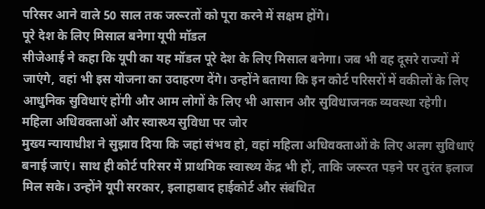परिसर आने वाले 50 साल तक जरूरतों को पूरा करने में सक्षम होंगे।
पूरे देश के लिए मिसाल बनेगा यूपी मॉडल
सीजेआई ने कहा कि यूपी का यह मॉडल पूरे देश के लिए मिसाल बनेगा। जब भी वह दूसरे राज्यों में जाएंगे, वहां भी इस योजना का उदाहरण देंगे। उन्होंने बताया कि इन कोर्ट परिसरों में वकीलों के लिए आधुनिक सुविधाएं होंगी और आम लोगों के लिए भी आसान और सुविधाजनक व्यवस्था रहेगी।
महिला अधिवक्ताओं और स्वास्थ्य सुविधा पर जोर
मुख्य न्यायाधीश ने सुझाव दिया कि जहां संभव हो, वहां महिला अधिवक्ताओं के लिए अलग सुविधाएं बनाई जाएं। साथ ही कोर्ट परिसर में प्राथमिक स्वास्थ्य केंद्र भी हों, ताकि जरूरत पड़ने पर तुरंत इलाज मिल सके। उन्होंने यूपी सरकार, इलाहाबाद हाईकोर्ट और संबंधित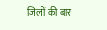जिलों की बार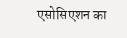एसोसिएशन का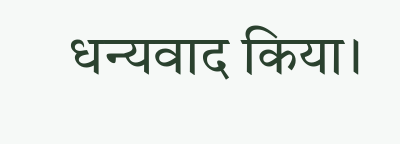धन्यवाद किया।